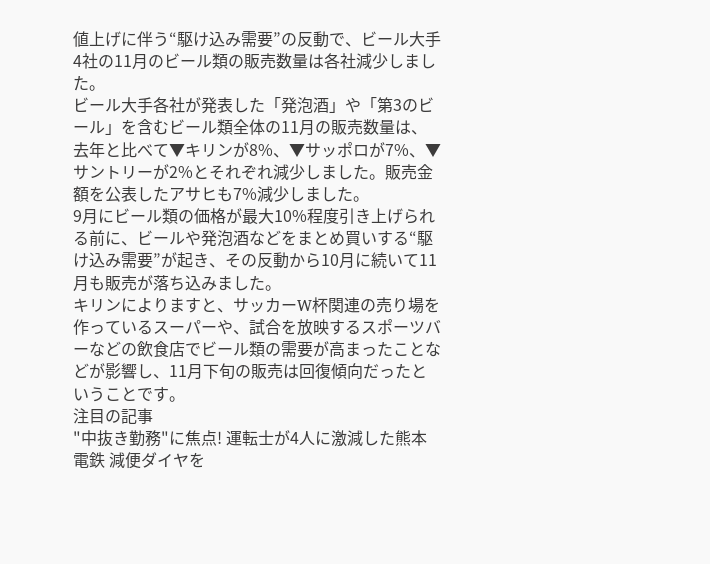値上げに伴う“駆け込み需要”の反動で、ビール大手4社の11月のビール類の販売数量は各社減少しました。
ビール大手各社が発表した「発泡酒」や「第3のビール」を含むビール類全体の11月の販売数量は、去年と比べて▼キリンが8%、▼サッポロが7%、▼サントリーが2%とそれぞれ減少しました。販売金額を公表したアサヒも7%減少しました。
9月にビール類の価格が最大10%程度引き上げられる前に、ビールや発泡酒などをまとめ買いする“駆け込み需要”が起き、その反動から10月に続いて11月も販売が落ち込みました。
キリンによりますと、サッカーW杯関連の売り場を作っているスーパーや、試合を放映するスポーツバーなどの飲食店でビール類の需要が高まったことなどが影響し、11月下旬の販売は回復傾向だったということです。
注目の記事
"中抜き勤務"に焦点! 運転士が4人に激減した熊本電鉄 減便ダイヤを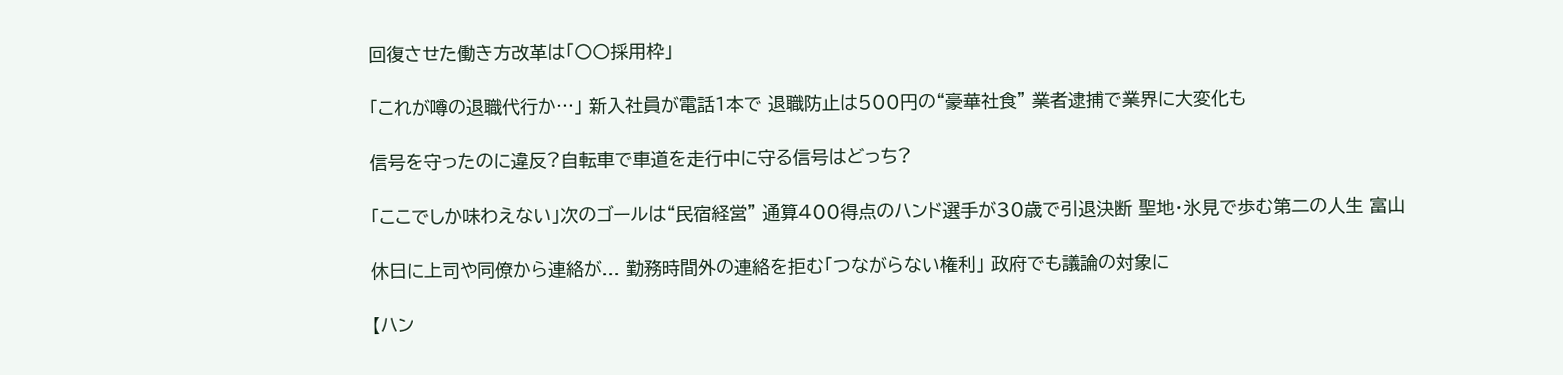回復させた働き方改革は「〇〇採用枠」

「これが噂の退職代行か…」 新入社員が電話1本で 退職防止は500円の“豪華社食” 業者逮捕で業界に大変化も

信号を守ったのに違反?自転車で車道を走行中に守る信号はどっち?

「ここでしか味わえない」次のゴールは“民宿経営” 通算400得点のハンド選手が30歳で引退決断 聖地・氷見で歩む第二の人生 富山

休日に上司や同僚から連絡が... 勤務時間外の連絡を拒む「つながらない権利」 政府でも議論の対象に

【ハン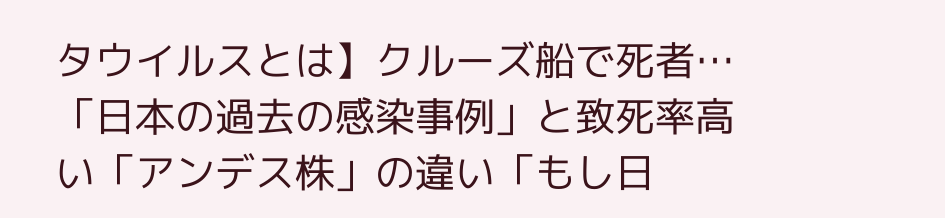タウイルスとは】クルーズ船で死者…「日本の過去の感染事例」と致死率高い「アンデス株」の違い「もし日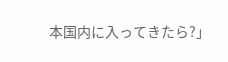本国内に入ってきたら?」